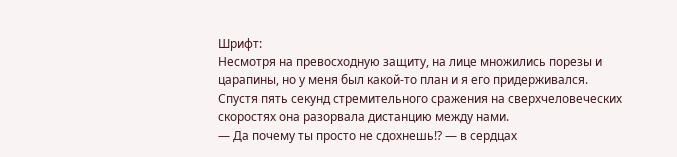Шрифт:
Несмотря на превосходную защиту, на лице множились порезы и царапины, но у меня был какой-то план и я его придерживался.
Спустя пять секунд стремительного сражения на сверхчеловеческих скоростях она разорвала дистанцию между нами.
— Да почему ты просто не сдохнешь!? — в сердцах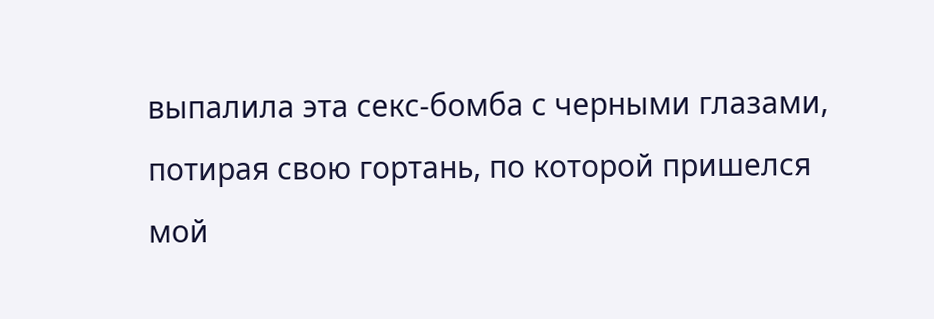выпалила эта секс-бомба с черными глазами, потирая свою гортань, по которой пришелся мой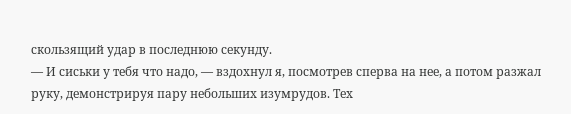скользящий удар в последнюю секунду.
— И сиськи у тебя что надо, — вздохнул я, посмотрев сперва на нее, а потом разжал руку, демонстрируя пару небольших изумрудов. Тех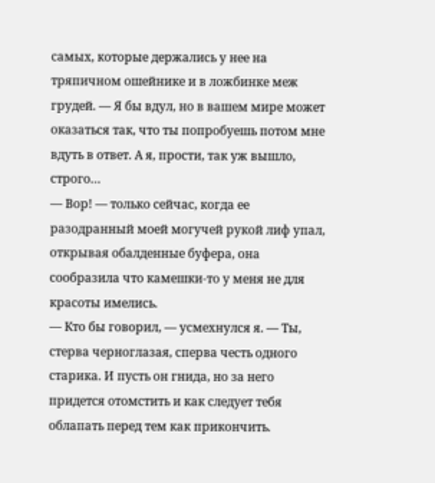самых, которые держались у нее на тряпичном ошейнике и в ложбинке меж грудей. — Я бы вдул, но в вашем мире может оказаться так, что ты попробуешь потом мне вдуть в ответ. А я, прости, так уж вышло, строго…
— Вор! — только сейчас, когда ее разодранный моей могучей рукой лиф упал, открывая обалденные буфера, она сообразила что камешки-то у меня не для красоты имелись.
— Кто бы говорил, — усмехнулся я. — Ты, стерва черноглазая, сперва честь одного старика. И пусть он гнида, но за него придется отомстить и как следует тебя облапать перед тем как прикончить.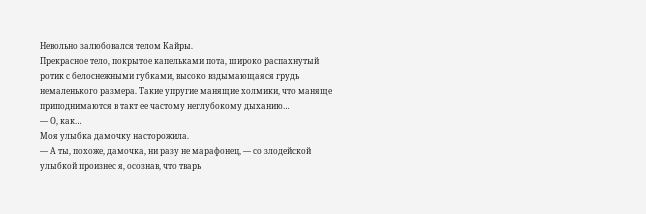Невольно залюбовался телом Кайры.
Прекрасное тело, покрытое капельками пота, широко распахнутый ротик с белоснежными губками, высоко вздымающаяся грудь немаленького размера. Такие упругие манящие холмики, что маняще приподнимаются в такт ее частому неглубокому дыханию…
— О, как…
Моя улыбка дамочку насторожила.
— А ты, похоже, дамочка, ни разу не марафонец, — со злодейской улыбкой произнес я, осознав, что тварь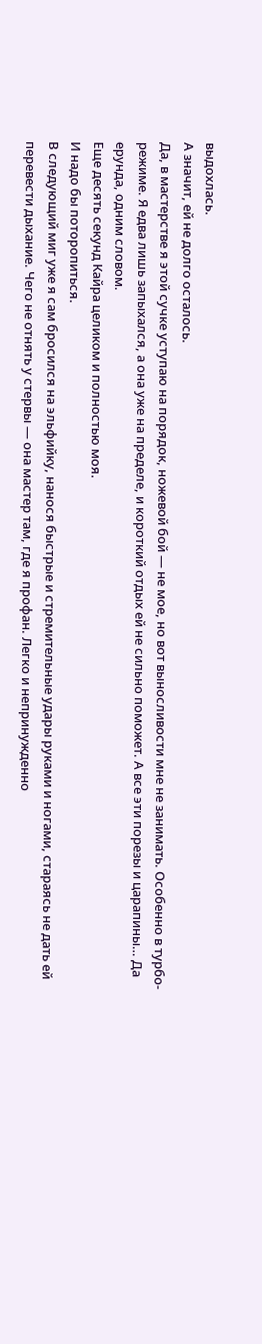выдохлась.
А значит, ей не долго осталось.
Да, в мастерстве я этой сучке уступаю на порядок, ножевой бой — не мое, но вот выносливости мне не занимать. Особенно в турбо-режиме. Я едва лишь запыхался, а она уже на пределе, и короткий отдых ей не сильно поможет. А все эти порезы и царапины… Да ерунда, одним словом.
Еще десять секунд Кайра целиком и полностью моя.
И надо бы поторопиться.
В следующий миг уже я сам бросился на эльфийку, нанося быстрые и стремительные удары руками и ногами, стараясь не дать ей перевести дыхание. Чего не отнять у стервы — она мастер там, где я профан. Легко и непринужденно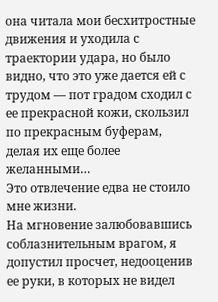она читала мои бесхитростные движения и уходила с траектории удара, но было видно, что это уже дается ей с трудом — пот градом сходил с ее прекрасной кожи, скользил по прекрасным буферам, делая их еще более желанными…
Это отвлечение едва не стоило мне жизни.
На мгновение залюбовавшись соблазнительным врагом, я допустил просчет, недооценив ее руки, в которых не видел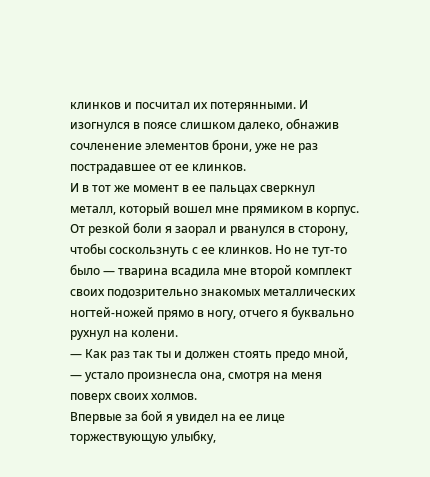клинков и посчитал их потерянными. И изогнулся в поясе слишком далеко, обнажив сочленение элементов брони, уже не раз пострадавшее от ее клинков.
И в тот же момент в ее пальцах сверкнул металл, который вошел мне прямиком в корпус.
От резкой боли я заорал и рванулся в сторону, чтобы соскользнуть с ее клинков. Но не тут-то было — тварина всадила мне второй комплект своих подозрительно знакомых металлических ногтей-ножей прямо в ногу, отчего я буквально рухнул на колени.
— Как раз так ты и должен стоять предо мной, — устало произнесла она, смотря на меня поверх своих холмов.
Впервые за бой я увидел на ее лице торжествующую улыбку,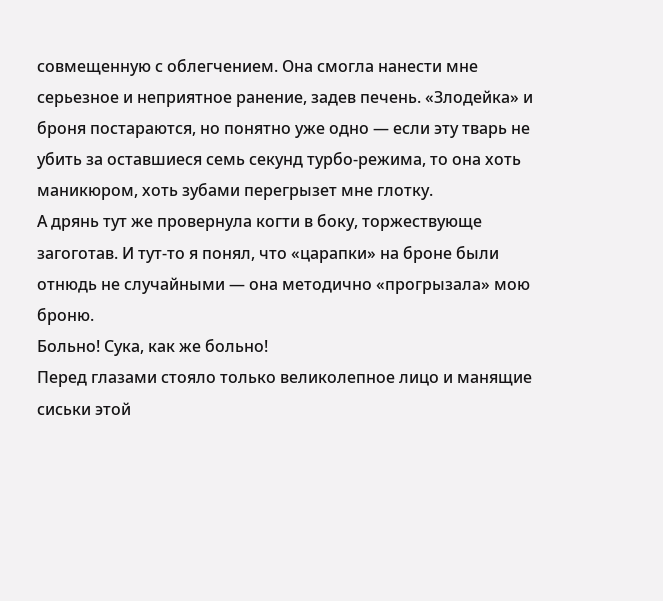совмещенную с облегчением. Она смогла нанести мне серьезное и неприятное ранение, задев печень. «Злодейка» и броня постараются, но понятно уже одно — если эту тварь не убить за оставшиеся семь секунд турбо-режима, то она хоть маникюром, хоть зубами перегрызет мне глотку.
А дрянь тут же провернула когти в боку, торжествующе загоготав. И тут-то я понял, что «царапки» на броне были отнюдь не случайными — она методично «прогрызала» мою броню.
Больно! Сука, как же больно!
Перед глазами стояло только великолепное лицо и манящие сиськи этой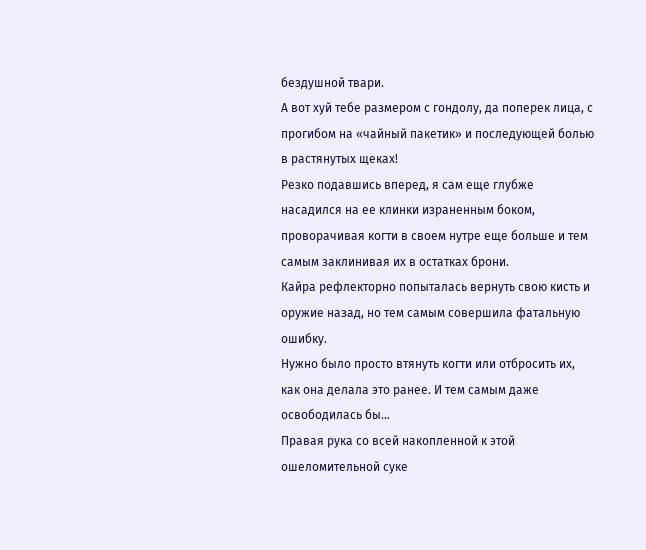бездушной твари.
А вот хуй тебе размером с гондолу, да поперек лица, с прогибом на «чайный пакетик» и последующей болью в растянутых щеках!
Резко подавшись вперед, я сам еще глубже насадился на ее клинки израненным боком, проворачивая когти в своем нутре еще больше и тем самым заклинивая их в остатках брони.
Кайра рефлекторно попыталась вернуть свою кисть и оружие назад, но тем самым совершила фатальную ошибку.
Нужно было просто втянуть когти или отбросить их, как она делала это ранее. И тем самым даже освободилась бы…
Правая рука со всей накопленной к этой ошеломительной суке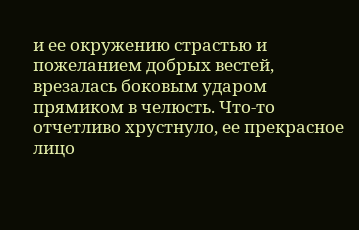и ее окружению страстью и пожеланием добрых вестей, врезалась боковым ударом прямиком в челюсть. Что-то отчетливо хрустнуло, ее прекрасное лицо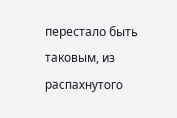перестало быть таковым, из распахнутого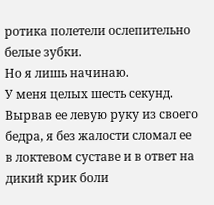ротика полетели ослепительно белые зубки.
Но я лишь начинаю.
У меня целых шесть секунд.
Вырвав ее левую руку из своего бедра, я без жалости сломал ее в локтевом суставе и в ответ на дикий крик боли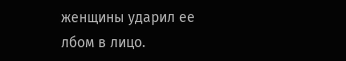женщины ударил ее лбом в лицо.